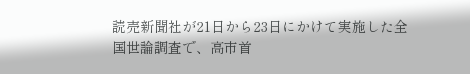読売新聞社が21日から23日にかけて実施した全国世論調査で、高市首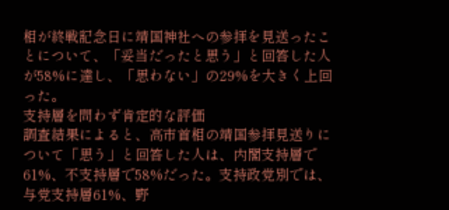相が終戦記念日に靖国神社への参拝を見送ったことについて、「妥当だったと思う」と回答した人が58%に達し、「思わない」の29%を大きく上回った。
支持層を問わず肯定的な評価
調査結果によると、高市首相の靖国参拝見送りについて「思う」と回答した人は、内閣支持層で61%、不支持層で58%だった。支持政党別では、与党支持層61%、野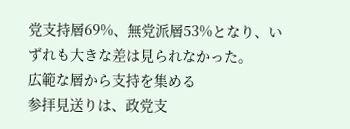党支持層69%、無党派層53%となり、いずれも大きな差は見られなかった。
広範な層から支持を集める
参拝見送りは、政党支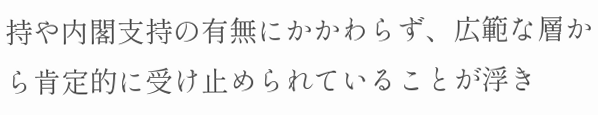持や内閣支持の有無にかかわらず、広範な層から肯定的に受け止められていることが浮き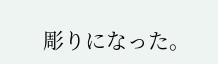彫りになった。